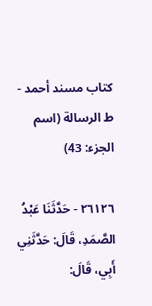كتاب مسند أحمد - ط الرسالة (اسم الجزء: 43)

٢٦١٢٦ - حَدَّثَنَا عَبْدُ الصَّمَدِ، قَالَ: حَدَّثَنِي أَبِي، قَالَ: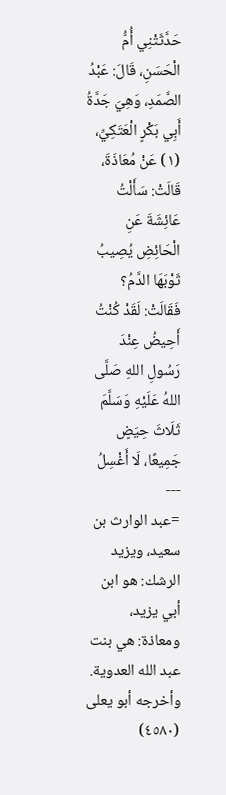حَدَّثَتْنِي أُمُّ الْحَسَنِ، قَالَ: عَبْدُ الصَّمَدِ، وَهِيَ جَدَّةُ أَبِي بَكْرٍ الْعَتَكِيِّ، (١) عَنْ مُعَاذَةَ، قَالَتْ: سَأَلْتُ عَائِشَةَ عَنِ الْحَائِضِ يُصِيبُ ثَوْبَهَا الدَّمُ؟ فَقَالَتْ: لَقَدْ كُنْتُ أَحِيضُ عِنْدَ رَسُولِ اللهِ صَلَّى اللهُ عَلَيْهِ وَسَلَّمَ ثَلَاثَ حِيَضٍ جَمِيعًا، لَا أَغْسِلُ
---
=عبد الوارث بن سعيد، ويزيد الرشك: هو ابن أبي يزيد، ومعاذة: هي بنت عبد الله العدوية.
وأخرجه أبو يعلى (٤٥٨٠)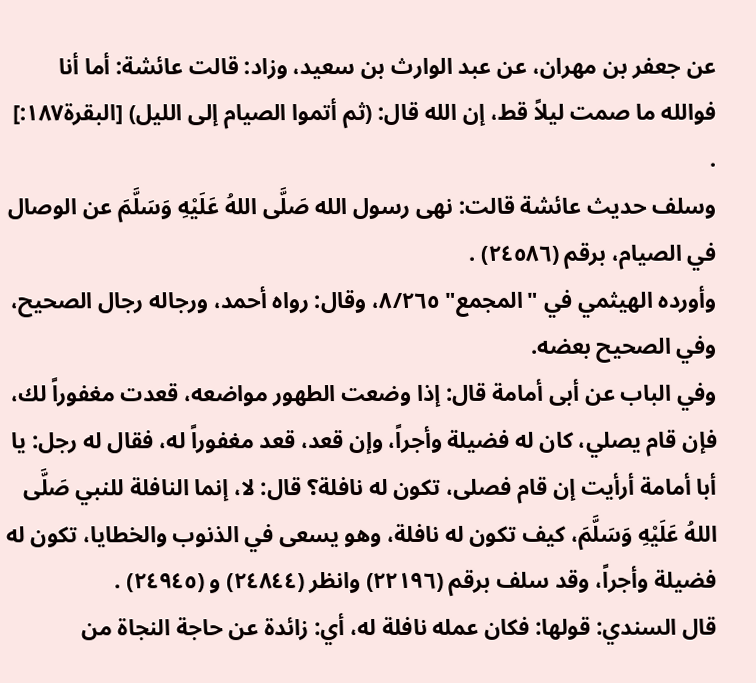عن جعفر بن مهران، عن عبد الوارث بن سعيد، وزاد: قالت عائشة: أما أنا فوالله ما صمت ليلاً قط، إن الله قال: (ثم أتموا الصيام إلى الليل) [البقرة١٨٧:] .
وسلف حديث عائشة قالت: نهى رسول الله صَلَّى اللهُ عَلَيْهِ وَسَلَّمَ عن الوصال في الصيام، برقم (٢٤٥٨٦) .
وأورده الهيثمي في "المجمع" ٨/٢٦٥، وقال: رواه أحمد، ورجاله رجال الصحيح، وفي الصحيح بعضه.
وفي الباب عن أبى أمامة قال: إذا وضعت الطهور مواضعه، قعدت مغفوراً لك، فإن قام يصلي، كان له فضيلة وأجراً، وإن قعد، قعد مغفوراً له، فقال له رجل: يا أبا أمامة أرأيت إن قام فصلى، تكون له نافلة؟ قال: لا، إنما النافلة للنبي صَلَّى اللهُ عَلَيْهِ وَسَلَّمَ، كيف تكون له نافلة، وهو يسعى في الذنوب والخطايا، تكون له فضيلة وأجراً، وقد سلف برقم (٢٢١٩٦) وانظر (٢٤٨٤٤) و (٢٤٩٤٥) .
قال السندي: قولها: فكان عمله نافلة له، أي: زائدة عن حاجة النجاة من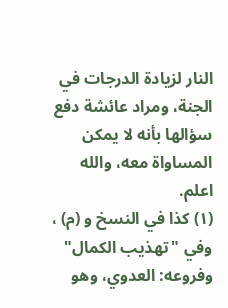النار لزيادة الدرجات في الجنة، ومراد عائشة دفع سؤالها بأنه لا يمكن المساواة معه، والله اعلم.
(١) كذا في النسخ و (م) ، وفي "تهذيب الكمال" وفروعه: العدوي، وهو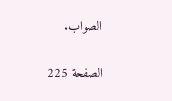الصواب.

الصفحة 225